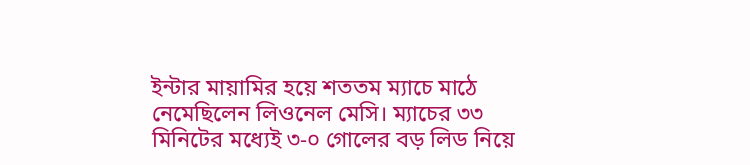ইন্টার মায়ামির হয়ে শততম ম্যাচে মাঠে নেমেছিলেন লিওনেল মেসি। ম্যাচের ৩৩ মিনিটের মধ্যেই ৩-০ গোলের বড় লিড নিয়ে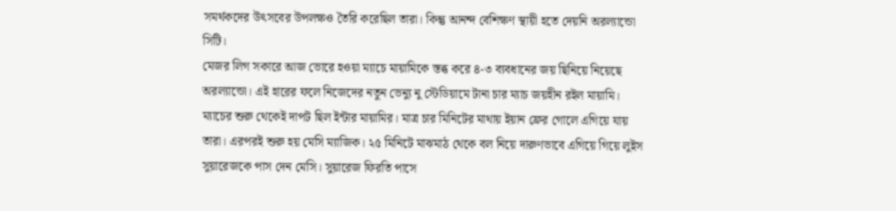সমর্থকদের উৎসবের উপলক্ষও তৈরি করেছিল তারা। কিন্তু আনন্দ বেশিক্ষণ স্থায়ী হতে দেয়নি অরল্যান্ডো সিটি।
মেজর লিগ সকারে আজ ভোরে হওয়া ম্যাচে মায়ামিকে স্তব্ধ করে ৪-৩ ব্যবধানের জয় ছিনিয়ে নিয়েছে অরল্যান্ডো। এই হারের ফলে নিজেদের নতুন ভেন্যু নু স্টেডিয়ামে টানা চার ম্যাচ জয়হীন রইল মায়ামি।
ম্যাচের শুরু থেকেই দাপট ছিল ইন্টার মায়ামির। মাত্র চার মিনিটের মাথায় ইয়ান ফ্রের গোলে এগিয়ে যায় তারা। এরপরই শুরু হয় মেসি ম্যাজিক। ২৫ মিনিটে মাঝমাঠ থেকে বল নিয়ে দারুণভাবে এগিয়ে গিয়ে লুইস সুয়ারেজকে পাস দেন মেসি। সুয়ারেজ ফিরতি পাসে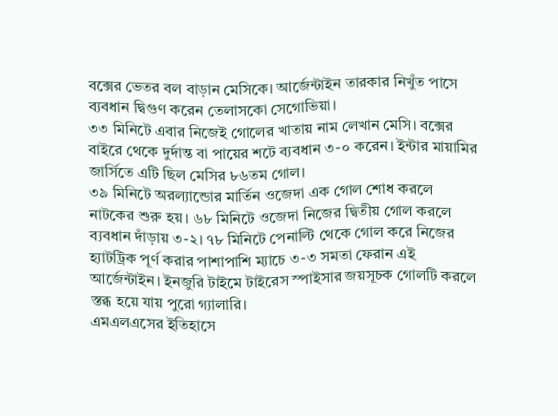বক্সের ভেতর বল বাড়ান মেসিকে। আর্জেন্টাইন তারকার নিখুঁত পাসে ব্যবধান দ্বিগুণ করেন তেলাসকো সেগোভিয়া।
৩৩ মিনিটে এবার নিজেই গোলের খাতায় নাম লেখান মেসি। বক্সের বাইরে থেকে দুর্দান্ত বা পায়ের শটে ব্যবধান ৩-০ করেন। ইন্টার মায়ামির জার্সিতে এটি ছিল মেসির ৮৬তম গোল।
৩৯ মিনিটে অরল্যান্ডোর মার্তিন ওজেদা এক গোল শোধ করলে নাটকের শুরু হয়। ৬৮ মিনিটে ওজেদা নিজের দ্বিতীয় গোল করলে ব্যবধান দাঁড়ায় ৩-২। ৭৮ মিনিটে পেনাল্টি থেকে গোল করে নিজের হ্যাটট্রিক পূর্ণ করার পাশাপাশি ম্যাচে ৩-৩ সমতা ফেরান এই আর্জেন্টাইন। ইনজুরি টাইমে টাইরেস স্পাইসার জয়সূচক গোলটি করলে স্তব্ধ হয়ে যায় পুরো গ্যালারি।
এমএলএসের ইতিহাসে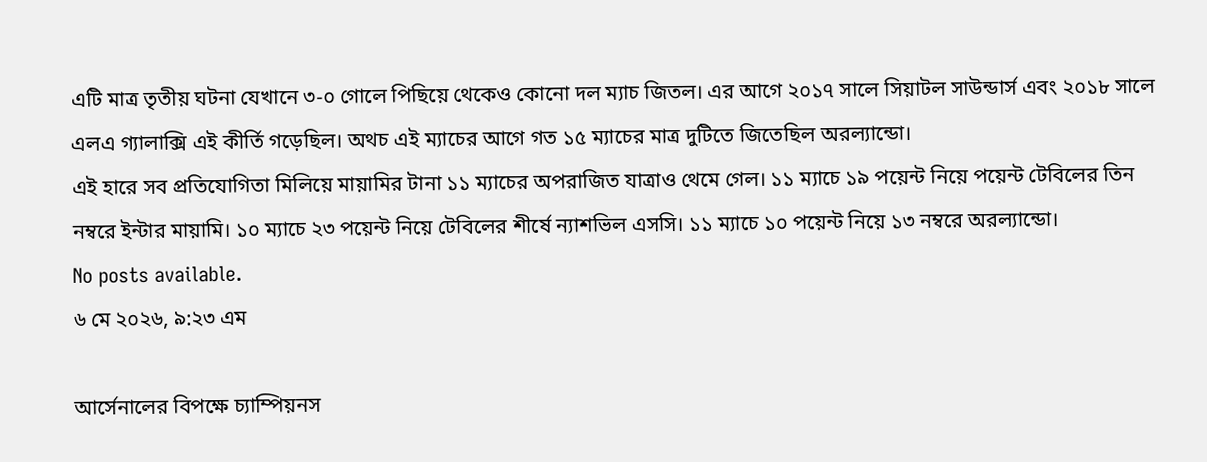এটি মাত্র তৃতীয় ঘটনা যেখানে ৩-০ গোলে পিছিয়ে থেকেও কোনো দল ম্যাচ জিতল। এর আগে ২০১৭ সালে সিয়াটল সাউন্ডার্স এবং ২০১৮ সালে এলএ গ্যালাক্সি এই কীর্তি গড়েছিল। অথচ এই ম্যাচের আগে গত ১৫ ম্যাচের মাত্র দুটিতে জিতেছিল অরল্যান্ডো।
এই হারে সব প্রতিযোগিতা মিলিয়ে মায়ামির টানা ১১ ম্যাচের অপরাজিত যাত্রাও থেমে গেল। ১১ ম্যাচে ১৯ পয়েন্ট নিয়ে পয়েন্ট টেবিলের তিন নম্বরে ইন্টার মায়ামি। ১০ ম্যাচে ২৩ পয়েন্ট নিয়ে টেবিলের শীর্ষে ন্যাশভিল এসসি। ১১ ম্যাচে ১০ পয়েন্ট নিয়ে ১৩ নম্বরে অরল্যান্ডো।
No posts available.
৬ মে ২০২৬, ৯:২৩ এম

আর্সেনালের বিপক্ষে চ্যাম্পিয়নস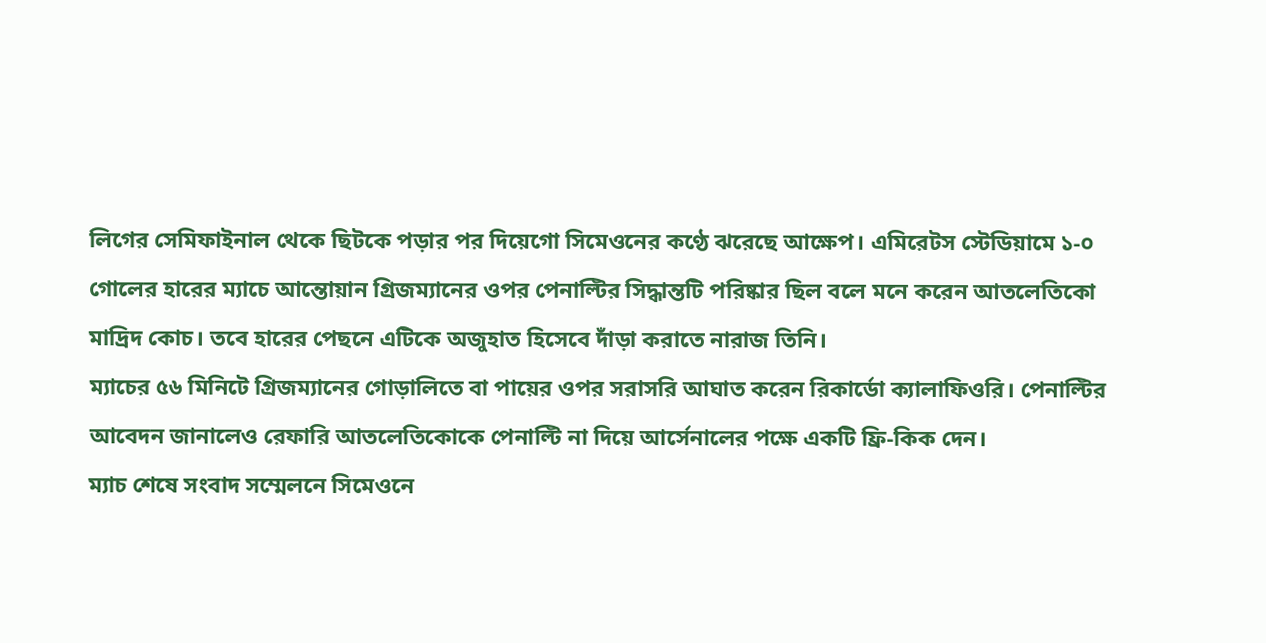লিগের সেমিফাইনাল থেকে ছিটকে পড়ার পর দিয়েগো সিমেওনের কণ্ঠে ঝরেছে আক্ষেপ। এমিরেটস স্টেডিয়ামে ১-০ গোলের হারের ম্যাচে আন্তোয়ান গ্রিজম্যানের ওপর পেনাল্টির সিদ্ধান্তটি পরিষ্কার ছিল বলে মনে করেন আতলেতিকো মাদ্রিদ কোচ। তবে হারের পেছনে এটিকে অজুহাত হিসেবে দাঁড়া করাতে নারাজ তিনি।
ম্যাচের ৫৬ মিনিটে গ্রিজম্যানের গোড়ালিতে বা পায়ের ওপর সরাসরি আঘাত করেন রিকার্ডো ক্যালাফিওরি। পেনাল্টির আবেদন জানালেও রেফারি আতলেতিকোকে পেনাল্টি না দিয়ে আর্সেনালের পক্ষে একটি ফ্রি-কিক দেন।
ম্যাচ শেষে সংবাদ সম্মেলনে সিমেওনে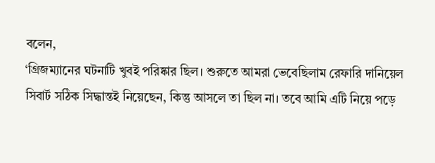বলেন,
‘গ্রিজম্যানের ঘটনাটি খুবই পরিষ্কার ছিল। শুরুতে আমরা ভেবেছিলাম রেফারি দানিয়েল সিবার্ট সঠিক সিদ্ধান্তই নিয়েছেন, কিন্তু আসলে তা ছিল না। তবে আমি এটি নিয়ে পড়ে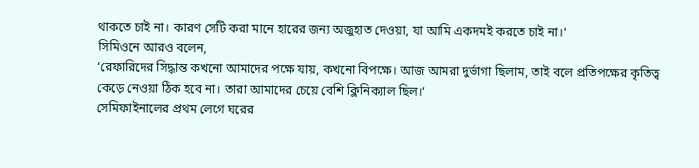থাকতে চাই না। কারণ সেটি করা মানে হারের জন্য অজুহাত দেওয়া, যা আমি একদমই করতে চাই না।‘
সিমিওনে আরও বলেন,
‘রেফারিদের সিদ্ধান্ত কখনো আমাদের পক্ষে যায়, কখনো বিপক্ষে। আজ আমরা দুর্ভাগা ছিলাম, তাই বলে প্রতিপক্ষের কৃতিত্ব কেড়ে নেওয়া ঠিক হবে না। তারা আমাদের চেয়ে বেশি ক্লিনিক্যাল ছিল।‘
সেমিফাইনালের প্রথম লেগে ঘরের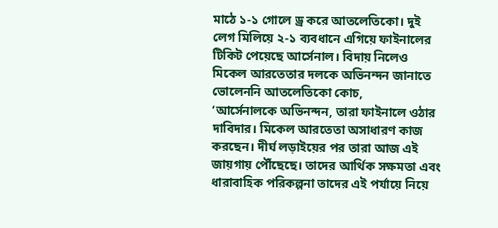মাঠে ১-১ গোলে ড্র করে আতলেতিকো। দুই লেগ মিলিয়ে ২-১ ব্যবধানে এগিয়ে ফাইনালের টিকিট পেয়েছে আর্সেনাল। বিদায় নিলেও মিকেল আরতেতার দলকে অভিনন্দন জানাতে ভোলেননি আতলেতিকো কোচ,
‘আর্সেনালকে অভিনন্দন, তারা ফাইনালে ওঠার দাবিদার। মিকেল আরতেতা অসাধারণ কাজ করছেন। দীর্ঘ লড়াইয়ের পর তারা আজ এই জায়গায় পৌঁছেছে। তাদের আর্থিক সক্ষমতা এবং ধারাবাহিক পরিকল্পনা তাদের এই পর্যায়ে নিয়ে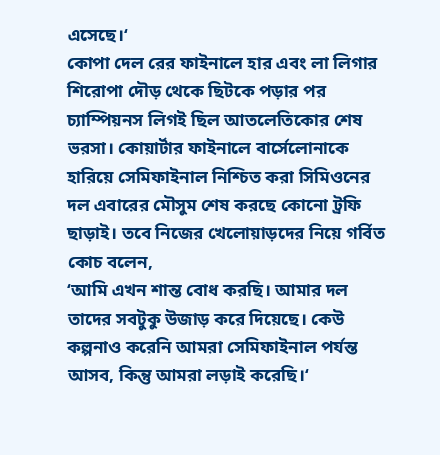এসেছে।‘
কোপা দেল রের ফাইনালে হার এবং লা লিগার শিরোপা দৌড় থেকে ছিটকে পড়ার পর চ্যাম্পিয়নস লিগই ছিল আতলেতিকোর শেষ ভরসা। কোয়ার্টার ফাইনালে বার্সেলোনাকে হারিয়ে সেমিফাইনাল নিশ্চিত করা সিমিওনের দল এবারের মৌসুম শেষ করছে কোনো ট্রফি ছাড়াই। তবে নিজের খেলোয়াড়দের নিয়ে গর্বিত কোচ বলেন,
‘আমি এখন শান্ত বোধ করছি। আমার দল তাদের সবটুকু উজাড় করে দিয়েছে। কেউ কল্পনাও করেনি আমরা সেমিফাইনাল পর্যন্ত আসব, কিন্তু আমরা লড়াই করেছি।‘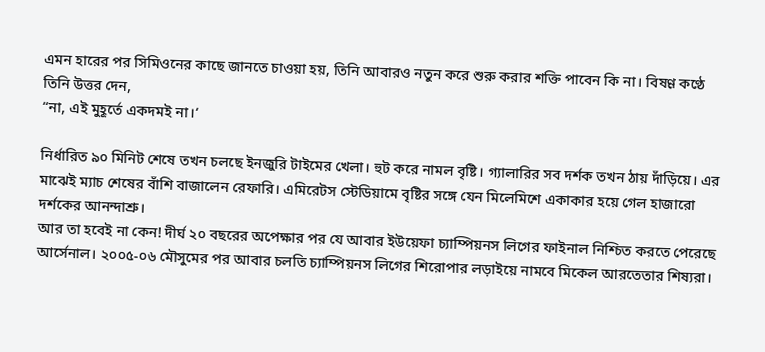এমন হারের পর সিমিওনের কাছে জানতে চাওয়া হয়, তিনি আবারও নতুন করে শুরু করার শক্তি পাবেন কি না। বিষণ্ণ কণ্ঠে তিনি উত্তর দেন,
“না, এই মুহূর্তে একদমই না।‘

নির্ধারিত ৯০ মিনিট শেষে তখন চলছে ইনজুরি টাইমের খেলা। হুট করে নামল বৃষ্টি। গ্যালারির সব দর্শক তখন ঠায় দাঁড়িয়ে। এর মাঝেই ম্যাচ শেষের বাঁশি বাজালেন রেফারি। এমিরেটস স্টেডিয়ামে বৃষ্টির সঙ্গে যেন মিলেমিশে একাকার হয়ে গেল হাজারো দর্শকের আনন্দাশ্রু।
আর তা হবেই না কেন! দীর্ঘ ২০ বছরের অপেক্ষার পর যে আবার ইউয়েফা চ্যাম্পিয়নস লিগের ফাইনাল নিশ্চিত করতে পেরেছে আর্সেনাল। ২০০৫-০৬ মৌসুমের পর আবার চলতি চ্যাম্পিয়নস লিগের শিরোপার লড়াইয়ে নামবে মিকেল আরতেতার শিষ্যরা।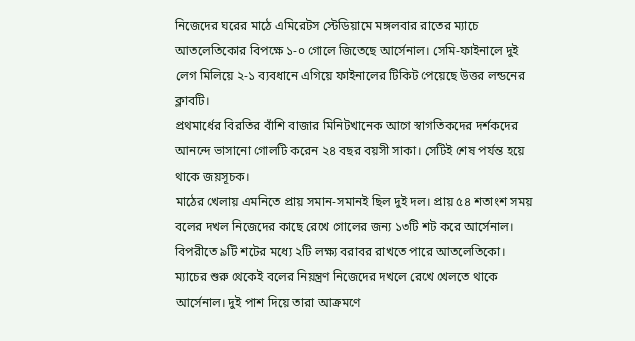নিজেদের ঘরের মাঠে এমিরেটস স্টেডিয়ামে মঙ্গলবার রাতের ম্যাচে আতলেতিকোর বিপক্ষে ১-০ গোলে জিতেছে আর্সেনাল। সেমি-ফাইনালে দুই লেগ মিলিয়ে ২-১ ব্যবধানে এগিয়ে ফাইনালের টিকিট পেয়েছে উত্তর লন্ডনের ক্লাবটি।
প্রথমার্ধের বিরতির বাঁশি বাজার মিনিটখানেক আগে স্বাগতিকদের দর্শকদের আনন্দে ভাসানো গোলটি করেন ২৪ বছর বয়সী সাকা। সেটিই শেষ পর্যন্ত হয়ে থাকে জয়সূচক।
মাঠের খেলায় এমনিতে প্রায় সমান-সমানই ছিল দুই দল। প্রায় ৫৪ শতাংশ সময় বলের দখল নিজেদের কাছে রেখে গোলের জন্য ১৩টি শট করে আর্সেনাল। বিপরীতে ৯টি শটের মধ্যে ২টি লক্ষ্য বরাবর রাখতে পারে আতলেতিকো।
ম্যাচের শুরু থেকেই বলের নিয়ন্ত্রণ নিজেদের দখলে রেখে খেলতে থাকে আর্সেনাল। দুই পাশ দিয়ে তারা আক্রমণে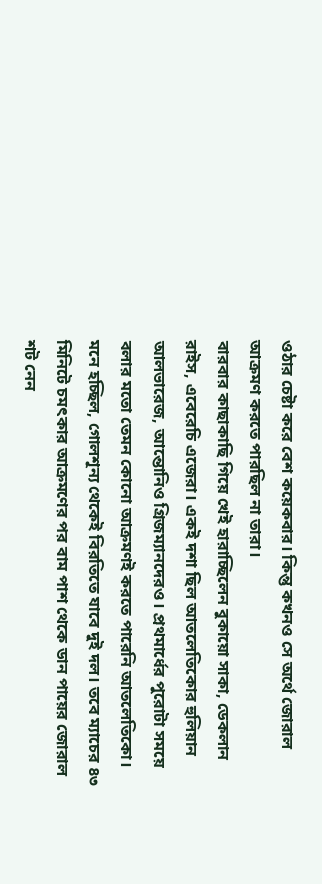ওঠার চেষ্টা করে বেশ কয়েকবার। কিন্তু কখনও সে অর্থে জোরাল আক্রমণ করতে পারছিল না তারা।
বারবার কাছাকাছি গিয়ে খেই হারাচ্ছিলেন বুকায়ো সাকা, ডেকলান রাইস, এবেরেচি এজেরা। একই দশা ছিল আতলেতিকোর হুলিয়ান আলভারেজ, আন্তোনিও গ্রিজম্যানদেরও। প্রথমার্ধের পুরোটা সময়ে বলার মতো তেমন কোনো আক্রমণই করতে পারেনি আতলেতিকো।
মনে হচ্ছিল, গোলশূন্য থেকেই বিরতিতে যাবে দুই দল। তবে ম্যাচের ৪৩ মিনিটে চমৎকার আক্রমণের পর বাম পাশ থেকে ডান পায়ের জোরাল শট নেন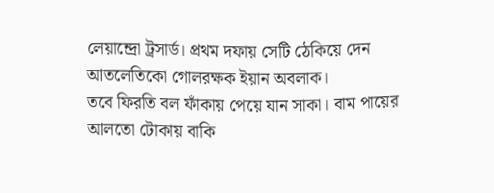লেয়ান্দ্রো ট্রসার্ড। প্রথম দফায় সেটি ঠেকিয়ে দেন আতলেতিকো গোলরক্ষক ইয়ান অবলাক।
তবে ফিরতি বল ফাঁকায় পেয়ে যান সাকা। বাম পায়ের আলতো টোকায় বাকি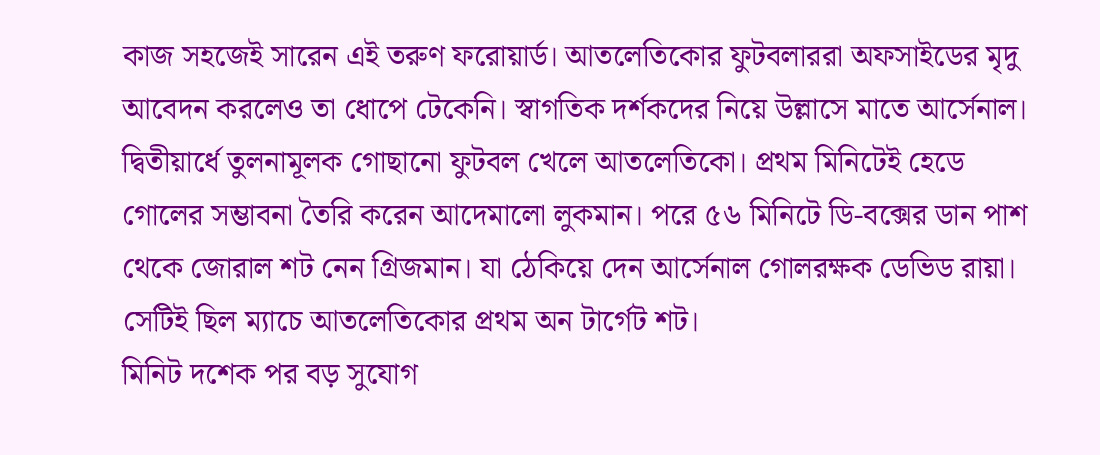কাজ সহজেই সারেন এই তরুণ ফরোয়ার্ড। আতলেতিকোর ফুটবলাররা অফসাইডের মৃদু আবেদন করলেও তা ধোপে টেকেনি। স্বাগতিক দর্শকদের নিয়ে উল্লাসে মাতে আর্সেনাল।
দ্বিতীয়ার্ধে তুলনামূলক গোছানো ফুটবল খেলে আতলেতিকো। প্রথম মিনিটেই হেডে গোলের সম্ভাবনা তৈরি করেন আদেমালো লুকমান। পরে ৫৬ মিনিটে ডি-বক্সের ডান পাশ থেকে জোরাল শট নেন গ্রিজমান। যা ঠেকিয়ে দেন আর্সেনাল গোলরক্ষক ডেভিড রায়া।
সেটিই ছিল ম্যাচে আতলেতিকোর প্রথম অন টার্গেট শট।
মিনিট দশেক পর বড় সুযোগ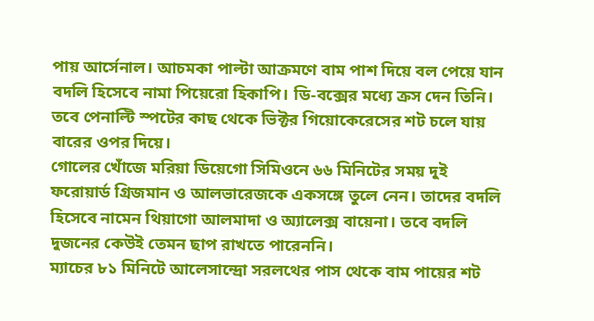পায় আর্সেনাল। আচমকা পাল্টা আক্রমণে বাম পাশ দিয়ে বল পেয়ে যান বদলি হিসেবে নামা পিয়েরো হিকাপি। ডি-বক্সের মধ্যে ক্রস দেন তিনি। তবে পেনাল্টি স্পটের কাছ থেকে ভিক্টর গিয়োকেরেসের শট চলে যায় বারের ওপর দিয়ে।
গোলের খোঁজে মরিয়া ডিয়েগো সিমিওনে ৬৬ মিনিটের সময় দুই ফরোয়ার্ড গ্রিজমান ও আলভারেজকে একসঙ্গে তুলে নেন। তাদের বদলি হিসেবে নামেন থিয়াগো আলমাদা ও অ্যালেক্স বায়েনা। তবে বদলি দুজনের কেউই তেমন ছাপ রাখতে পারেননি।
ম্যাচের ৮১ মিনিটে আলেসান্দ্রো সরলথের পাস থেকে বাম পায়ের শট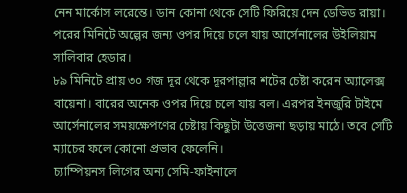নেন মার্কোস লরেন্তে। ডান কোনা থেকে সেটি ফিরিয়ে দেন ডেভিড রায়া। পরের মিনিটে অল্পের জন্য ওপর দিয়ে চলে যায় আর্সেনালের উইলিয়াম সালিবার হেডার।
৮৯ মিনিটে প্রায় ৩০ গজ দূর থেকে দূরপাল্লার শটের চেষ্টা করেন অ্যালেক্স বায়েনা। বারের অনেক ওপর দিয়ে চলে যায় বল। এরপর ইনজুরি টাইমে আর্সেনালের সময়ক্ষেপণের চেষ্টায় কিছুটা উত্তেজনা ছড়ায় মাঠে। তবে সেটি ম্যাচের ফলে কোনো প্রভাব ফেলেনি।
চ্যাম্পিয়নস লিগের অন্য সেমি-ফাইনালে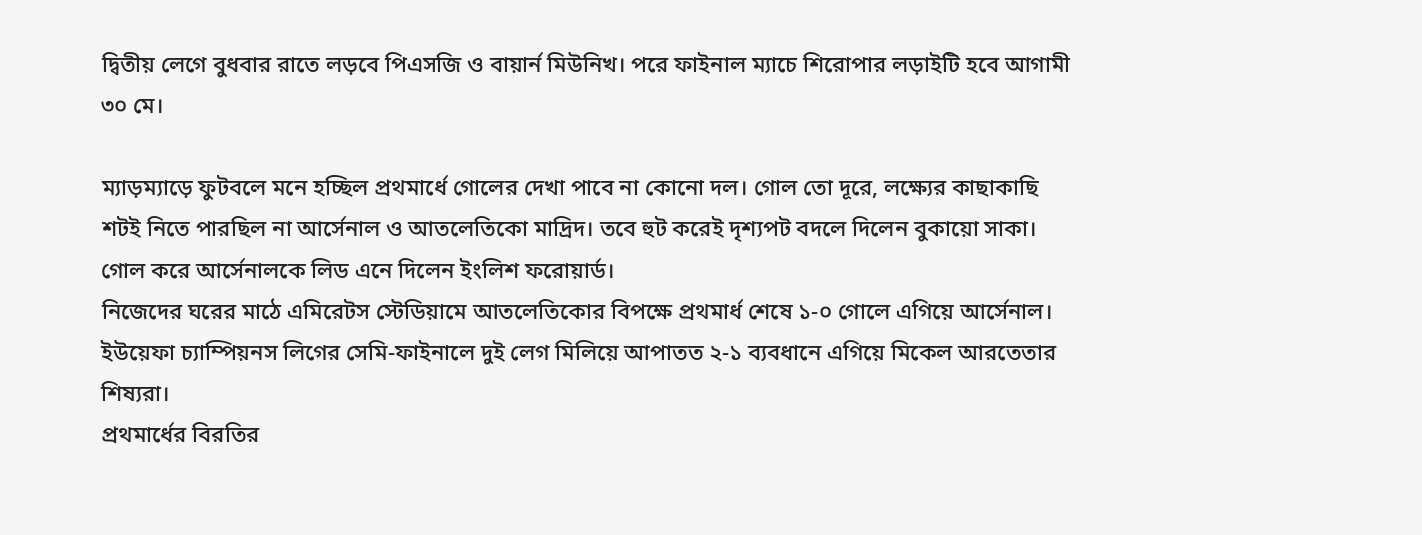দ্বিতীয় লেগে বুধবার রাতে লড়বে পিএসজি ও বায়ার্ন মিউনিখ। পরে ফাইনাল ম্যাচে শিরোপার লড়াইটি হবে আগামী ৩০ মে।

ম্যাড়ম্যাড়ে ফুটবলে মনে হচ্ছিল প্রথমার্ধে গোলের দেখা পাবে না কোনো দল। গোল তো দূরে, লক্ষ্যের কাছাকাছি শটই নিতে পারছিল না আর্সেনাল ও আতলেতিকো মাদ্রিদ। তবে হুট করেই দৃশ্যপট বদলে দিলেন বুকায়ো সাকা। গোল করে আর্সেনালকে লিড এনে দিলেন ইংলিশ ফরোয়ার্ড।
নিজেদের ঘরের মাঠে এমিরেটস স্টেডিয়ামে আতলেতিকোর বিপক্ষে প্রথমার্ধ শেষে ১-০ গোলে এগিয়ে আর্সেনাল। ইউয়েফা চ্যাম্পিয়নস লিগের সেমি-ফাইনালে দুই লেগ মিলিয়ে আপাতত ২-১ ব্যবধানে এগিয়ে মিকেল আরতেতার শিষ্যরা।
প্রথমার্ধের বিরতির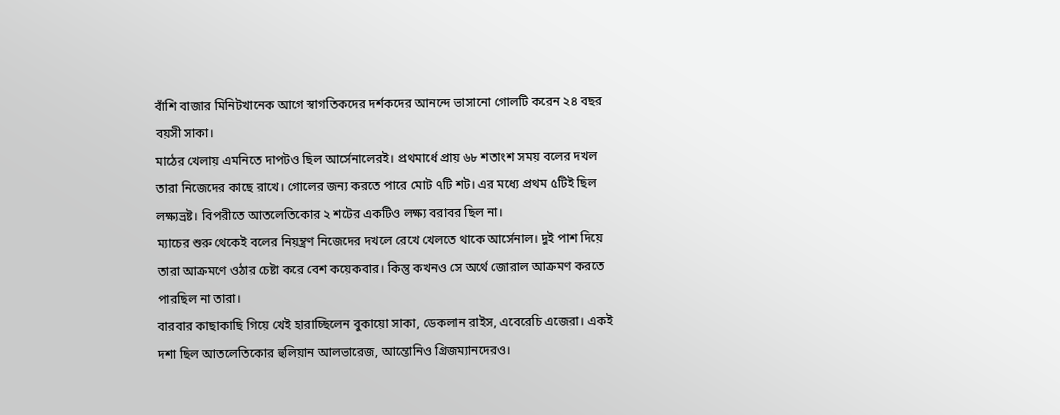বাঁশি বাজার মিনিটখানেক আগে স্বাগতিকদের দর্শকদের আনন্দে ভাসানো গোলটি করেন ২৪ বছর বয়সী সাকা।
মাঠের খেলায় এমনিতে দাপটও ছিল আর্সেনালেরই। প্রথমার্ধে প্রায় ৬৮ শতাংশ সময় বলের দখল তারা নিজেদের কাছে রাখে। গোলের জন্য করতে পারে মোট ৭টি শট। এর মধ্যে প্রথম ৫টিই ছিল লক্ষ্যভ্রষ্ট। বিপরীতে আতলেতিকোর ২ শটের একটিও লক্ষ্য বরাবর ছিল না।
ম্যাচের শুরু থেকেই বলের নিয়ন্ত্রণ নিজেদের দখলে রেখে খেলতে থাকে আর্সেনাল। দুই পাশ দিয়ে তারা আক্রমণে ওঠার চেষ্টা করে বেশ কয়েকবার। কিন্তু কখনও সে অর্থে জোরাল আক্রমণ করতে পারছিল না তারা।
বারবার কাছাকাছি গিয়ে খেই হারাচ্ছিলেন বুকায়ো সাকা, ডেকলান রাইস, এবেরেচি এজেরা। একই দশা ছিল আতলেতিকোর হুলিয়ান আলভারেজ, আন্তোনিও গ্রিজম্যানদেরও।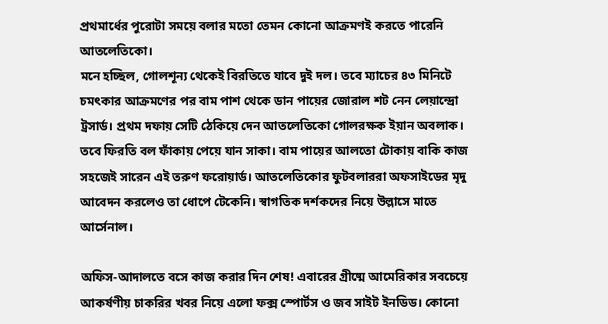প্রথমার্ধের পুরোটা সময়ে বলার মতো তেমন কোনো আক্রমণই করতে পারেনি আতলেতিকো।
মনে হচ্ছিল, গোলশূন্য থেকেই বিরতিতে যাবে দুই দল। তবে ম্যাচের ৪৩ মিনিটে চমৎকার আক্রমণের পর বাম পাশ থেকে ডান পায়ের জোরাল শট নেন লেয়ান্দ্রো ট্রসার্ড। প্রথম দফায় সেটি ঠেকিয়ে দেন আতলেতিকো গোলরক্ষক ইয়ান অবলাক।
তবে ফিরতি বল ফাঁকায় পেয়ে যান সাকা। বাম পায়ের আলতো টোকায় বাকি কাজ সহজেই সারেন এই তরুণ ফরোয়ার্ড। আতলেতিকোর ফুটবলাররা অফসাইডের মৃদু আবেদন করলেও তা ধোপে টেকেনি। স্বাগতিক দর্শকদের নিয়ে উল্লাসে মাতে আর্সেনাল।

অফিস-আদালতে বসে কাজ করার দিন শেষ! এবারের গ্রীষ্মে আমেরিকার সবচেয়ে আকর্ষণীয় চাকরির খবর নিয়ে এলো ফক্স স্পোর্টস ও জব সাইট ইনডিড। কোনো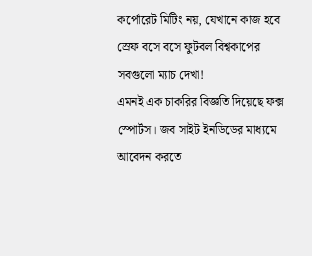কর্পোরেট মিটিং নয়, যেখানে কাজ হবে স্রেফ বসে বসে ফুটবল বিশ্বকাপের সবগুলো ম্যাচ দেখা!
এমনই এক চাকরির বিজ্ঞতি দিয়েছে ফক্স স্পোর্টস। জব সাইট ইনডিডের মাধ্যমে আবেদন করতে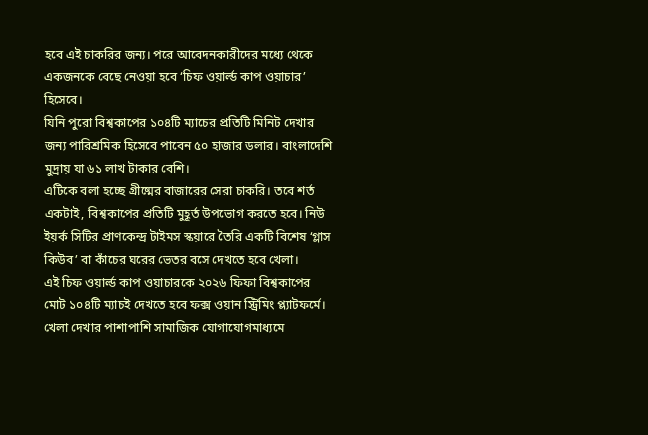হবে এই চাকরির জন্য। পরে আবেদনকারীদের মধ্যে থেকে একজনকে বেছে নেওয়া হবে ‘চিফ ওয়ার্ল্ড কাপ ওয়াচার’ হিসেবে।
যিনি পুরো বিশ্বকাপের ১০৪টি ম্যাচের প্রতিটি মিনিট দেখার জন্য পারিশ্রমিক হিসেবে পাবেন ৫০ হাজার ডলার। বাংলাদেশি মুদ্রায় যা ৬১ লাখ টাকার বেশি।
এটিকে বলা হচ্ছে গ্রীষ্মের বাজারের সেরা চাকরি। তবে শর্ত একটাই, বিশ্বকাপের প্রতিটি মুহূর্ত উপভোগ করতে হবে। নিউ ইয়র্ক সিটির প্রাণকেন্দ্র টাইমস স্কয়ারে তৈরি একটি বিশেষ ‘গ্লাস কিউব’ বা কাঁচের ঘরের ভেতর বসে দেখতে হবে খেলা।
এই চিফ ওয়ার্ল্ড কাপ ওয়াচারকে ২০২৬ ফিফা বিশ্বকাপের মোট ১০৪টি ম্যাচই দেখতে হবে ফক্স ওয়ান স্ট্রিমিং প্ল্যাটফর্মে। খেলা দেখার পাশাপাশি সামাজিক যোগাযোগমাধ্যমে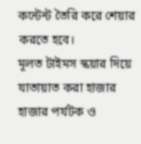কন্টেন্ট তৈরি করে শেয়ার করতে হবে।
মূলত টাইমস স্কয়ার দিয়ে যাতায়াত করা হাজার হাজার পর্যটক ও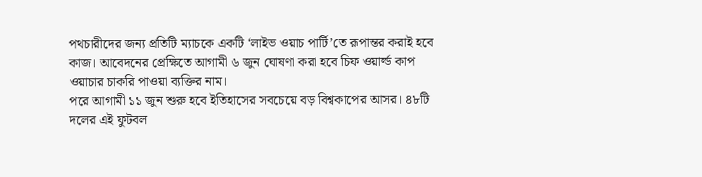পথচারীদের জন্য প্রতিটি ম্যাচকে একটি ‘লাইভ ওয়াচ পার্টি’তে রূপান্তর করাই হবে কাজ। আবেদনের প্রেক্ষিতে আগামী ৬ জুন ঘোষণা করা হবে চিফ ওয়ার্ল্ড কাপ ওয়াচার চাকরি পাওয়া ব্যক্তির নাম।
পরে আগামী ১১ জুন শুরু হবে ইতিহাসের সবচেয়ে বড় বিশ্বকাপের আসর। ৪৮টি দলের এই ফুটবল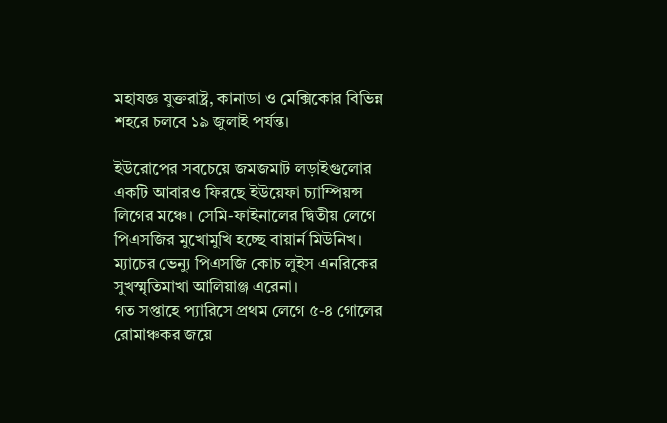মহাযজ্ঞ যুক্তরাষ্ট্র, কানাডা ও মেক্সিকোর বিভিন্ন শহরে চলবে ১৯ জুলাই পর্যন্ত।

ইউরোপের সবচেয়ে জমজমাট লড়াইগুলোর একটি আবারও ফিরছে ইউয়েফা চ্যাম্পিয়ন্স লিগের মঞ্চে। সেমি-ফাইনালের দ্বিতীয় লেগে পিএসজির মুখোমুখি হচ্ছে বায়ার্ন মিউনিখ। ম্যাচের ভেন্যু পিএসজি কোচ লুইস এনরিকের সুখস্মৃতিমাখা আলিয়াঞ্জ এরেনা।
গত সপ্তাহে প্যারিসে প্রথম লেগে ৫-৪ গোলের রোমাঞ্চকর জয়ে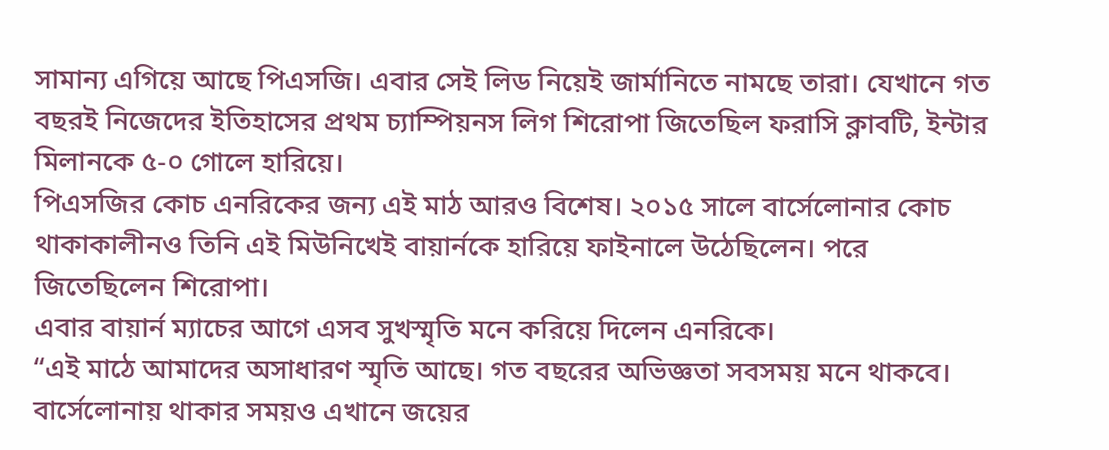সামান্য এগিয়ে আছে পিএসজি। এবার সেই লিড নিয়েই জার্মানিতে নামছে তারা। যেখানে গত বছরই নিজেদের ইতিহাসের প্রথম চ্যাম্পিয়নস লিগ শিরোপা জিতেছিল ফরাসি ক্লাবটি, ইন্টার মিলানকে ৫-০ গোলে হারিয়ে।
পিএসজির কোচ এনরিকের জন্য এই মাঠ আরও বিশেষ। ২০১৫ সালে বার্সেলোনার কোচ থাকাকালীনও তিনি এই মিউনিখেই বায়ার্নকে হারিয়ে ফাইনালে উঠেছিলেন। পরে জিতেছিলেন শিরোপা।
এবার বায়ার্ন ম্যাচের আগে এসব সুখস্মৃতি মনে করিয়ে দিলেন এনরিকে।
“এই মাঠে আমাদের অসাধারণ স্মৃতি আছে। গত বছরের অভিজ্ঞতা সবসময় মনে থাকবে। বার্সেলোনায় থাকার সময়ও এখানে জয়ের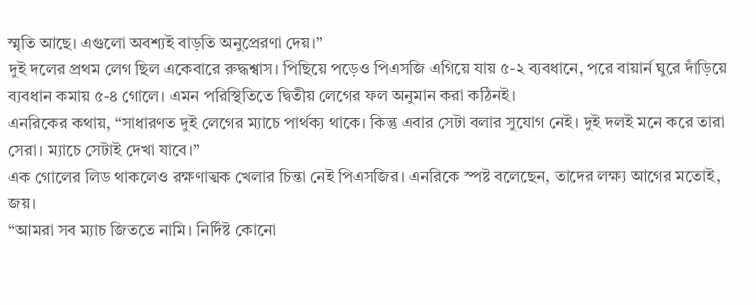স্মৃতি আছে। এগুলো অবশ্যই বাড়তি অনুপ্রেরণা দেয়।”
দুই দলের প্রথম লেগ ছিল একেবারে রুদ্ধশ্বাস। পিছিয়ে পড়েও পিএসজি এগিয়ে যায় ৫-২ ব্যবধানে, পরে বায়ার্ন ঘুরে দাঁড়িয়ে ব্যবধান কমায় ৫-৪ গোলে। এমন পরিস্থিতিতে দ্বিতীয় লেগের ফল অনুমান করা কঠিনই।
এনরিকের কথায়, “সাধারণত দুই লেগের ম্যাচে পার্থক্য থাকে। কিন্তু এবার সেটা বলার সুযোগ নেই। দুই দলই মনে করে তারা সেরা। ম্যাচে সেটাই দেখা যাবে।”
এক গোলের লিড থাকলেও রক্ষণাত্মক খেলার চিন্তা নেই পিএসজির। এনরিকে স্পষ্ট বলেছেন, তাদের লক্ষ্য আগের মতোই, জয়।
“আমরা সব ম্যাচ জিততে নামি। নির্দিষ্ট কোনো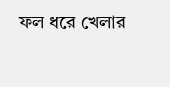ফল ধরে খেলার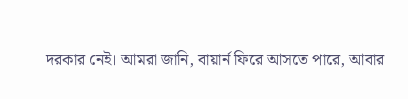দরকার নেই। আমরা জানি, বায়ার্ন ফিরে আসতে পারে, আবার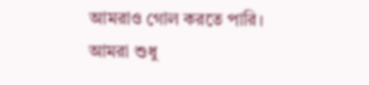আমরাও গোল করতে পারি। আমরা শুধু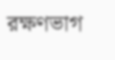রক্ষণভাগ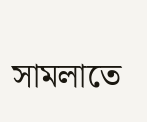সামলাতে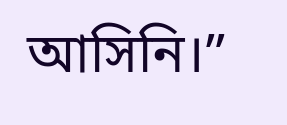আসিনি।”